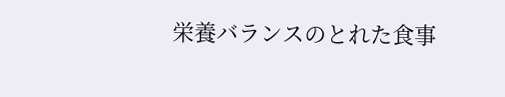栄養バランスのとれた食事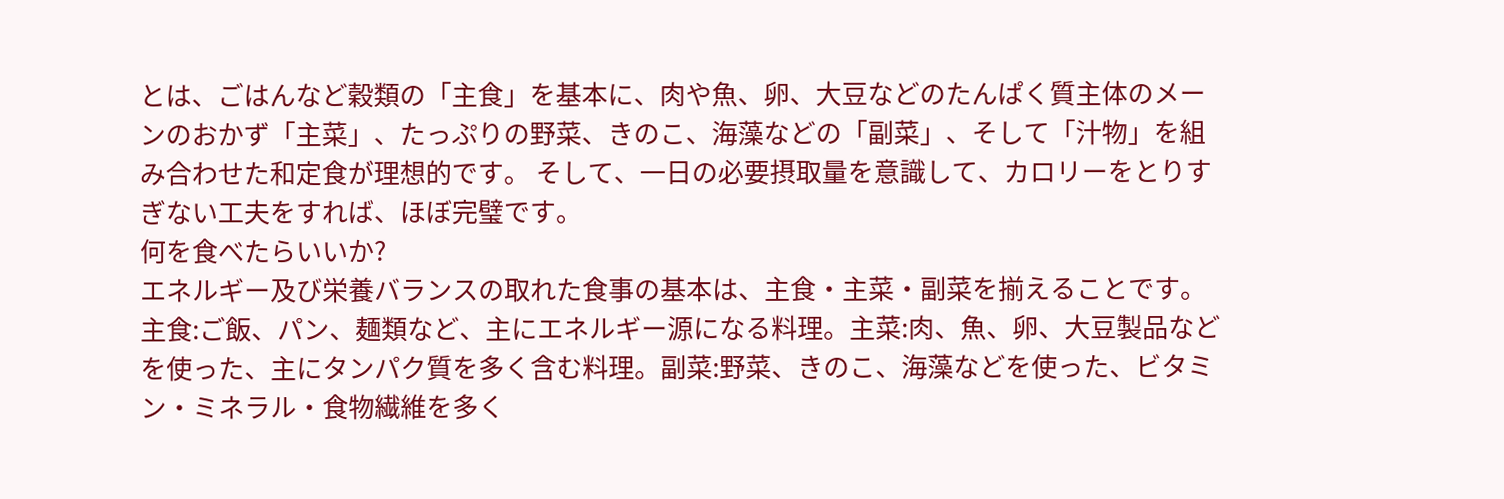とは、ごはんなど穀類の「主食」を基本に、肉や魚、卵、大豆などのたんぱく質主体のメーンのおかず「主菜」、たっぷりの野菜、きのこ、海藻などの「副菜」、そして「汁物」を組み合わせた和定食が理想的です。 そして、一日の必要摂取量を意識して、カロリーをとりすぎない工夫をすれば、ほぼ完璧です。
何を食べたらいいか?
エネルギー及び栄養バランスの取れた食事の基本は、主食・主菜・副菜を揃えることです。主食:ご飯、パン、麺類など、主にエネルギー源になる料理。主菜:肉、魚、卵、大豆製品などを使った、主にタンパク質を多く含む料理。副菜:野菜、きのこ、海藻などを使った、ビタミン・ミネラル・食物繊維を多く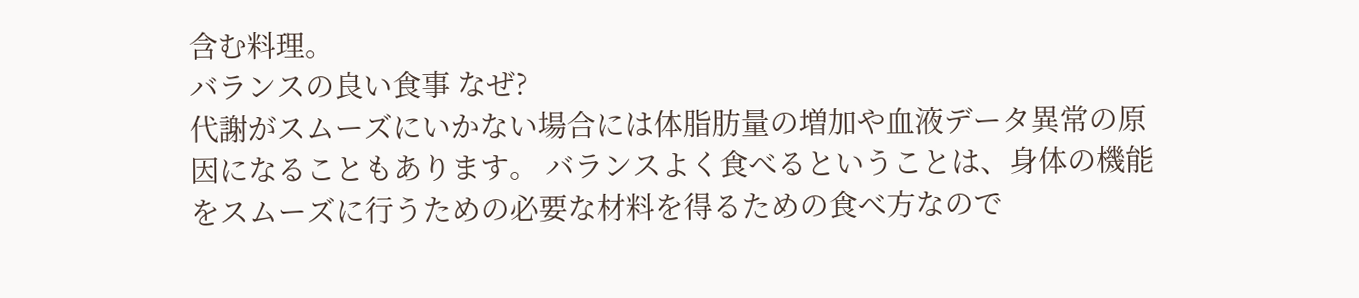含む料理。
バランスの良い食事 なぜ?
代謝がスムーズにいかない場合には体脂肪量の増加や血液データ異常の原因になることもあります。 バランスよく食べるということは、身体の機能をスムーズに行うための必要な材料を得るための食べ方なので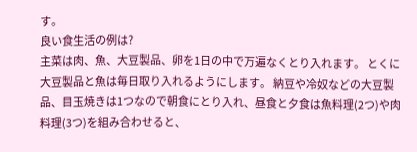す。
良い食生活の例は?
主菜は肉、魚、大豆製品、卵を1日の中で万遍なくとり入れます。 とくに大豆製品と魚は毎日取り入れるようにします。 納豆や冷奴などの大豆製品、目玉焼きは1つなので朝食にとり入れ、昼食と夕食は魚料理(2つ)や肉料理(3つ)を組み合わせると、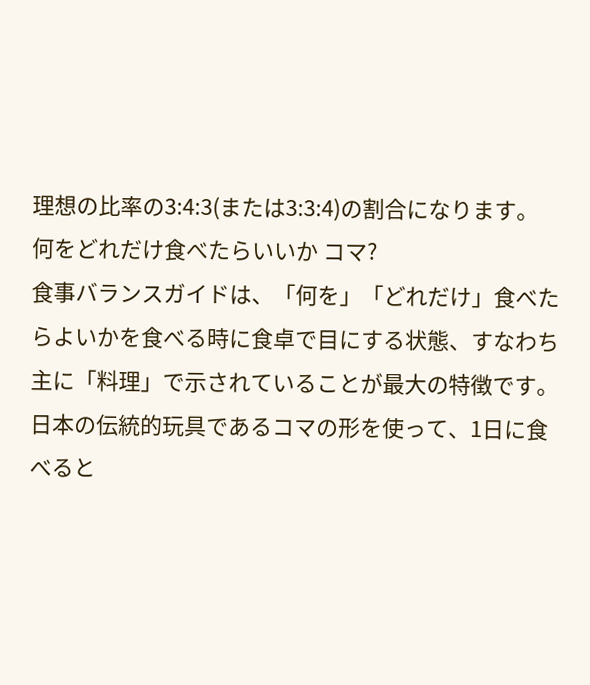理想の比率の3:4:3(または3:3:4)の割合になります。
何をどれだけ食べたらいいか コマ?
食事バランスガイドは、「何を」「どれだけ」食べたらよいかを食べる時に食卓で目にする状態、すなわち主に「料理」で示されていることが最大の特徴です。 日本の伝統的玩具であるコマの形を使って、1日に食べると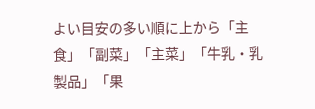よい目安の多い順に上から「主食」「副菜」「主菜」「牛乳・乳製品」「果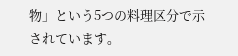物」という5つの料理区分で示されています。